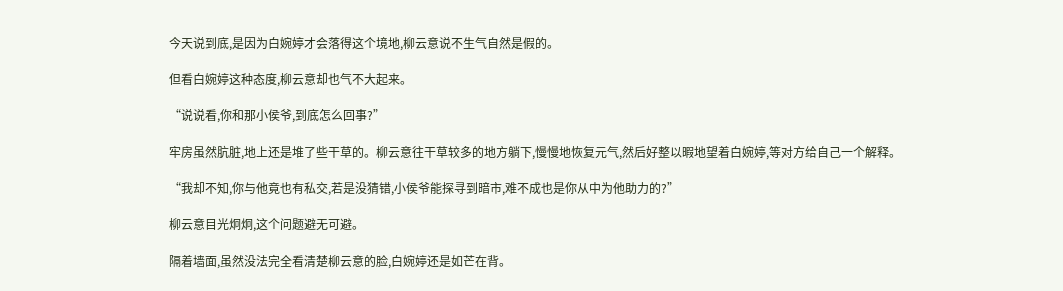今天说到底,是因为白婉婷才会落得这个境地,柳云意说不生气自然是假的。

但看白婉婷这种态度,柳云意却也气不大起来。

“说说看,你和那小侯爷,到底怎么回事?”

牢房虽然肮脏,地上还是堆了些干草的。柳云意往干草较多的地方躺下,慢慢地恢复元气,然后好整以暇地望着白婉婷,等对方给自己一个解释。

“我却不知,你与他竟也有私交,若是没猜错,小侯爷能探寻到暗市,难不成也是你从中为他助力的?”

柳云意目光炯炯,这个问题避无可避。

隔着墙面,虽然没法完全看清楚柳云意的脸,白婉婷还是如芒在背。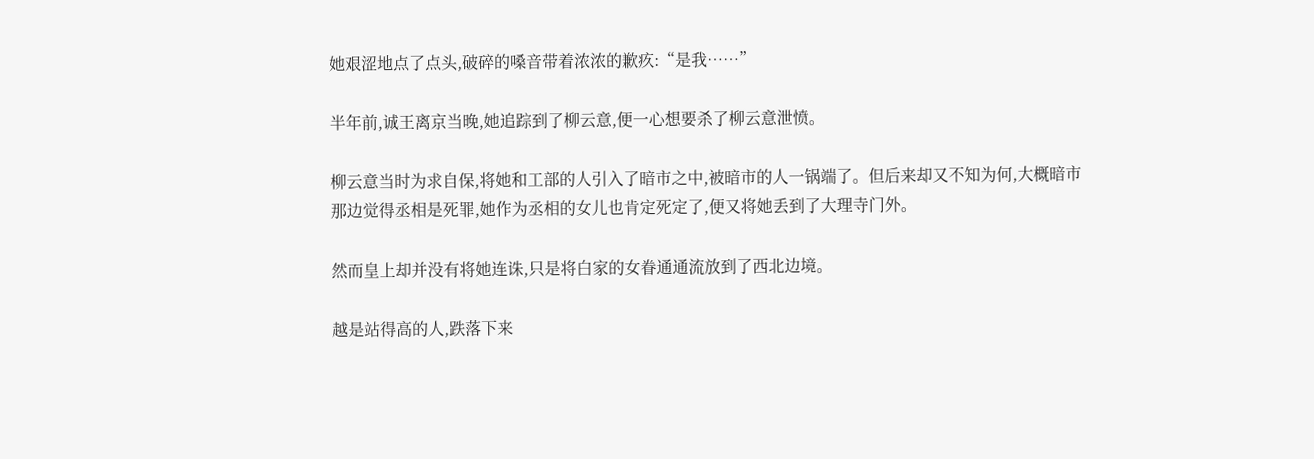她艰涩地点了点头,破碎的嗓音带着浓浓的歉疚:“是我……”

半年前,诚王离京当晚,她追踪到了柳云意,便一心想要杀了柳云意泄愤。

柳云意当时为求自保,将她和工部的人引入了暗市之中,被暗市的人一锅端了。但后来却又不知为何,大概暗市那边觉得丞相是死罪,她作为丞相的女儿也肯定死定了,便又将她丢到了大理寺门外。

然而皇上却并没有将她连诛,只是将白家的女眷通通流放到了西北边境。

越是站得高的人,跌落下来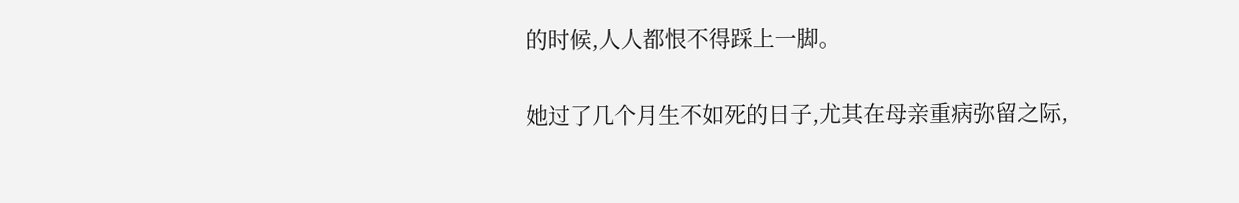的时候,人人都恨不得踩上一脚。

她过了几个月生不如死的日子,尤其在母亲重病弥留之际,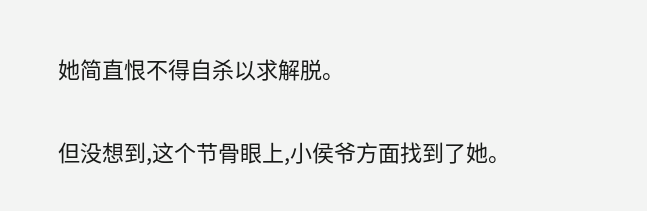她简直恨不得自杀以求解脱。

但没想到,这个节骨眼上,小侯爷方面找到了她。